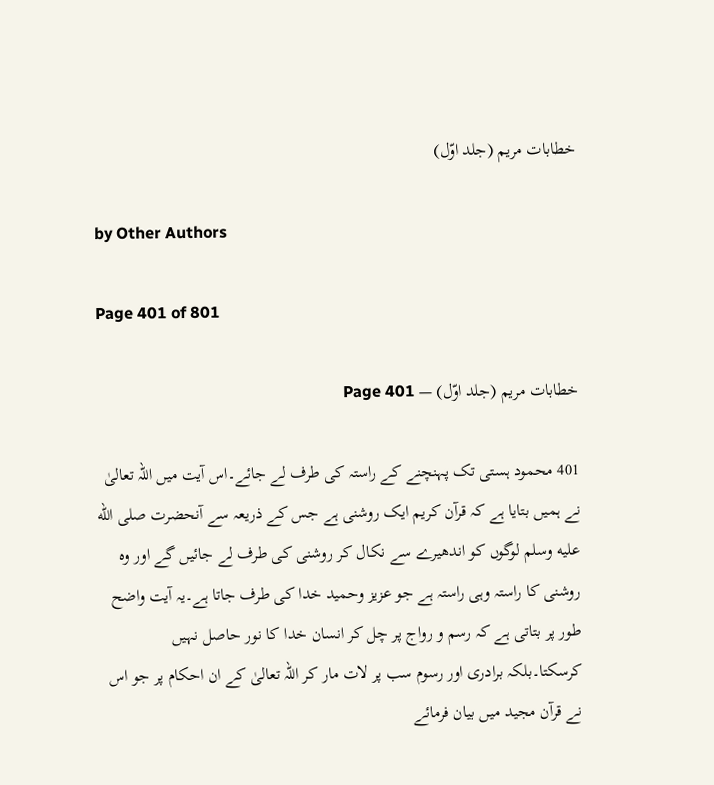خطابات مریم (جلد اوّل)

by Other Authors

Page 401 of 801

خطابات مریم (جلد اوّل) — Page 401

401 محمود ہستی تک پہنچنے کے راستہ کی طرف لے جائے۔اس آیت میں اللہ تعالیٰ نے ہمیں بتایا ہے کہ قرآن کریم ایک روشنی ہے جس کے ذریعہ سے آنحضرت صلى الله عليه وسلم لوگوں کو اندھیرے سے نکال کر روشنی کی طرف لے جائیں گے اور وہ روشنی کا راستہ وہی راستہ ہے جو عزیز وحمید خدا کی طرف جاتا ہے۔یہ آیت واضح طور پر بتاتی ہے کہ رسم و رواج پر چل کر انسان خدا کا نور حاصل نہیں کرسکتا۔بلکہ برادری اور رسوم سب پر لات مار کر اللہ تعالیٰ کے ان احکام پر جو اس نے قرآن مجید میں بیان فرمائے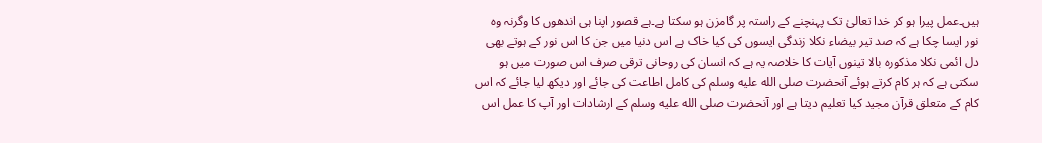ہیں۔عمل پیرا ہو کر خدا تعالیٰ تک پہنچنے کے راستہ پر گامزن ہو سکتا ہے۔ہے قصور اپنا ہی اندھوں کا وگرنہ وہ نور ایسا چکا ہے کہ صد تیر بیضاء نکلا زندگی ایسوں کی کیا خاک ہے اس دنیا میں جن کا اس نور کے ہوتے بھی دل ائمی نکلا مذکورہ بالا تینوں آیات کا خلاصہ یہ ہے کہ انسان کی روحانی ترقی صرف اس صورت میں ہو سکتی ہے کہ ہر کام کرتے ہوئے آنحضرت صلى الله عليه وسلم کی کامل اطاعت کی جائے اور دیکھ لیا جائے کہ اس کام کے متعلق قرآن مجید کیا تعلیم دیتا ہے اور آنحضرت صلى الله عليه وسلم کے ارشادات اور آپ کا عمل اس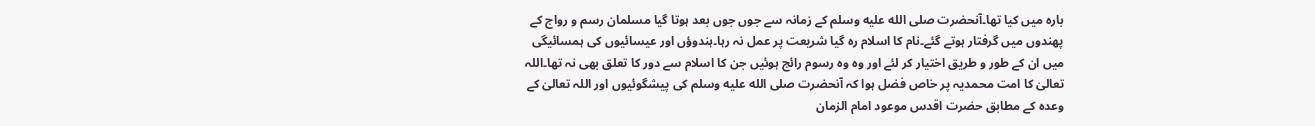بارہ میں کیا تھا۔آنحضرت صلى الله عليه وسلم کے زمانہ سے جوں جوں بعد ہوتا گیا مسلمان رسم و رواج کے پھندوں میں گرفتار ہوتے گئے۔نام کا اسلام رہ گیا شریعت پر عمل نہ رہا۔ہندوؤں اور عیسائیوں کی ہمسائیگی میں ان کے طور و طریق اختیار کر لئے اور وہ وہ رسوم رائج ہوئیں جن کا اسلام سے دور کا تعلق بھی نہ تھا۔اللہ تعالیٰ کا امت محمدیہ پر خاص فضل ہوا کہ آنحضرت صلى الله عليه وسلم کی پیشگوئیوں اور اللہ تعالیٰ کے وعدہ کے مطابق حضرت اقدس موعود امام الزمان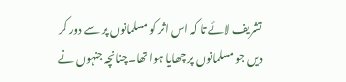تشریف لائے تا کہ اس اثر کو مسلمانوں پر سے دور کر دیں جو مسلمانوں پر چھایا ہوا تھا۔چنانچہ جنہوں نے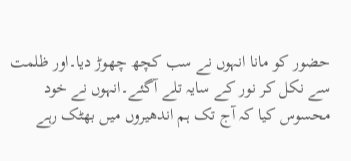حضور کو مانا انہوں نے سب کچھ چھوڑ دیا۔اور ظلمت سے نکل کر نور کے سایہ تلے آگئے۔انہوں نے خود محسوس کیا کہ آج تک ہم اندھیروں میں بھٹک رہے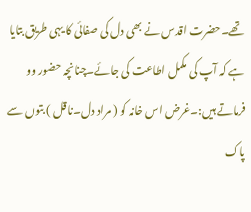تھے۔حضرت اقدس نے بھی دل کی صفائی کا یہی طریق بتایا ہے کہ آپ کی مکمل اطاعت کی جائے۔چنانچہ حضور وو فرماتے ہیں:۔غرض اس خانہ کو ( مراد دل۔ناقل ) بتوں سے پاک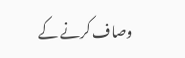وصاف کرنے کے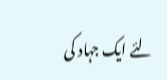لئے ایک جہاد کی